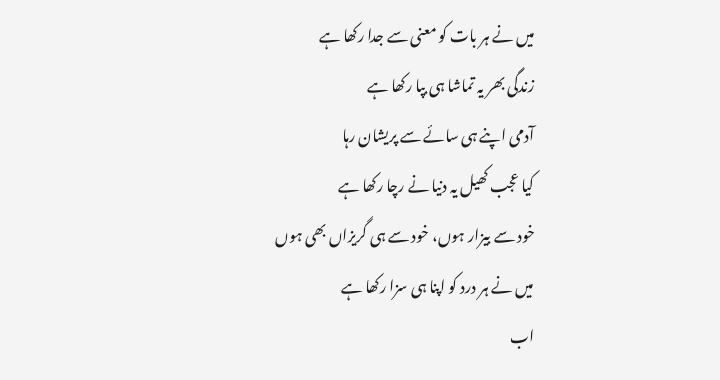میں نے ہر بات کو معنی سے جدا رکھا ہے
زندگی بھر یہ تماشا ہی بپا رکھا ہے
آدمی اپنے ہی سائے سے پریشان رہا
کیا عجب کھیل یہ دنیا نے رچا رکھا ہے
خود سے بیزار ہوں، خود سے ہی گریزاں بھی ہوں
میں نے ہر درد کو اپنا ہی سزا رکھا ہے
اب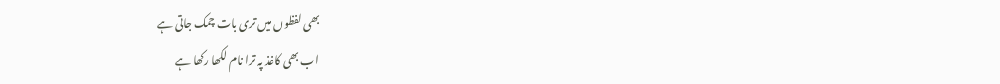بھی لفظوں میں تری بات چمک جاتی ہے
اب بھی کاغذ پہ ترا نام لکھا رکھا ہے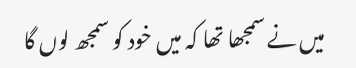میں نے سمجھا تھا کہ میں خود کو سمجھ لوں گا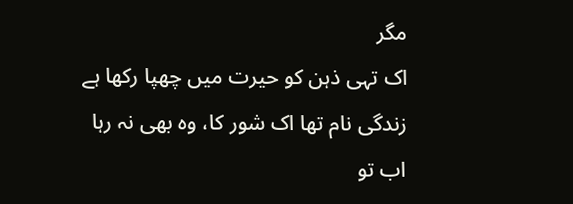مگر
اک تہی ذہن کو حیرت میں چھپا رکھا ہے
زندگی نام تھا اک شور کا، وہ بھی نہ رہا
اب تو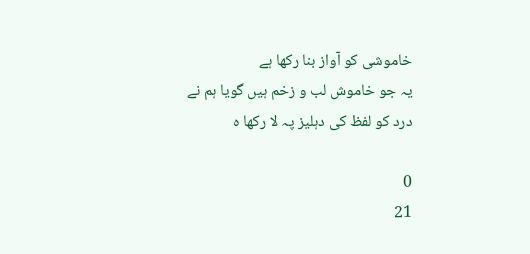خاموشی کو آواز بنا رکھا ہے
یہ جو خاموش لب و زخم ہیں گویا ہم نے
درد کو لفظ کی دہلیز پہ لا رکھا ہ

0
21